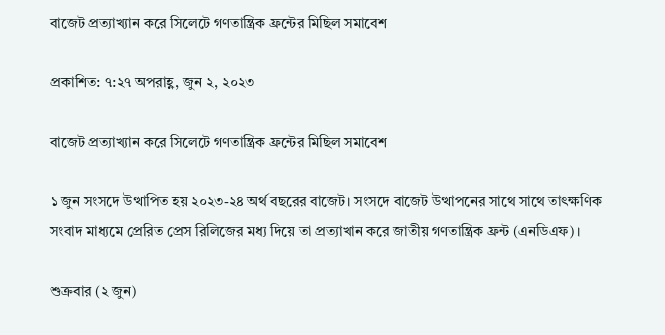বাজেট প্রত্যাখ্যান করে সিলেটে গণতান্ত্রিক ফ্রন্টের মিছিল সমাবেশ

প্রকাশিত: ৭:২৭ অপরাহ্ণ, জুন ২, ২০২৩

বাজেট প্রত্যাখ্যান করে সিলেটে গণতান্ত্রিক ফ্রন্টের মিছিল সমাবেশ

১ জুন সংসদে উত্থাপিত হয় ২০২৩-২৪ অর্থ বছরের বাজেট। সংসদে বাজেট উত্থাপনের সাথে সাথে তাৎক্ষণিক সংবাদ মাধ্যমে প্রেরিত প্রেস রিলিজের মধ্য দিয়ে তা প্রত্যাখান করে জাতীয় গণতান্ত্রিক ফ্রন্ট (এনডিএফ)।

শুক্রবার (২ জুন)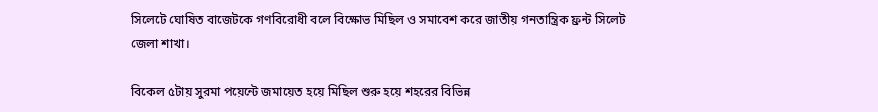সিলেটে ঘোষিত বাজেটকে গণবিরোধী বলে বিক্ষোভ মিছিল ও সমাবেশ করে জাতীয় গনতান্ত্রিক ফ্রন্ট সিলেট জেলা শাখা।

বিকেল ৫টায় সুরমা পয়েন্টে জমায়েত হয়ে মিছিল শুরু হয়ে শহরের বিভিন্ন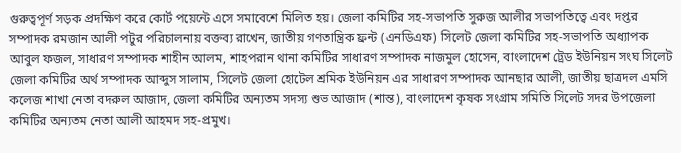গুরুত্বপূর্ণ সড়ক প্রদক্ষিণ করে কোর্ট পয়েন্টে এসে সমাবেশে মিলিত হয়। জেলা কমিটির সহ-সভাপতি সুরুজ আলীর সভাপতিত্বে এবং দপ্তর সম্পাদক রমজান আলী পটুর পরিচালনায় বক্তব্য রাখেন, জাতীয় গণতান্ত্রিক ফ্রন্ট (এনডিএফ) সিলেট জেলা কমিটির সহ-সভাপতি অধ্যাপক আবুল ফজল, সাধারণ সম্পাদক শাহীন আলম, শাহপরান থানা কমিটির সাধারণ সম্পাদক নাজমুল হোসেন, বাংলাদেশ ট্রেড ইউনিয়ন সংঘ সিলেট জেলা কমিটির অর্থ সম্পাদক আব্দুস সালাম, সিলেট জেলা হোটেল শ্রমিক ইউনিয়ন এর সাধারণ সম্পাদক আনছার আলী, জাতীয় ছাত্রদল এমসি কলেজ শাখা নেতা বদরুল আজাদ, জেলা কমিটির অন্যতম সদস্য শুভ আজাদ (শান্ত), বাংলাদেশ কৃষক সংগ্রাম সমিতি সিলেট সদর উপজেলা কমিটির অন্যতম নেতা আলী আহমদ সহ-প্রমুখ।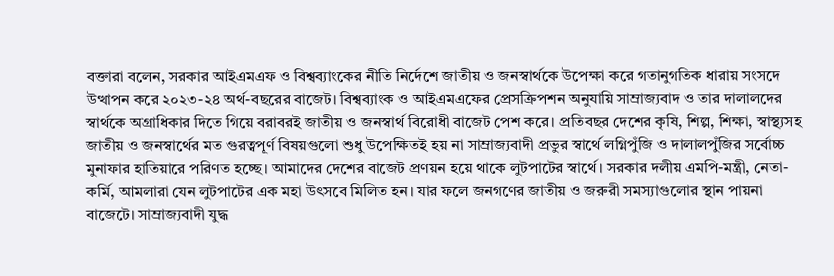বক্তারা বলেন, সরকার আইএমএফ ও বিশ্বব্যাংকের নীতি নির্দেশে জাতীয় ও জনস্বার্থকে উপেক্ষা করে গতানুগতিক ধারায় সংসদে উত্থাপন করে ২০২৩-২৪ অর্থ-বছরের বাজেট। বিশ্বব্যাংক ও আইএমএফের প্রেসক্রিপশন অনুযায়ি সাম্রাজ্যবাদ ও তার দালালদের স্বার্থকে অগ্রাধিকার দিতে গিয়ে বরাবরই জাতীয় ও জনস্বার্থ বিরোধী বাজেট পেশ করে। প্রতিবছর দেশের কৃষি, শিল্প, শিক্ষা, স্বাস্থ্যসহ জাতীয় ও জনস্বার্থের মত গুরত্বপূর্ণ বিষয়গুলো শুধু উপেক্ষিতই হয় না সাম্রাজ্যবাদী প্রভুর স্বার্থে লগ্নিপুঁজি ও দালালপুঁজির সর্বোচ্চ মুনাফার হাতিয়ারে পরিণত হচ্ছে। আমাদের দেশের বাজেট প্রণয়ন হয়ে থাকে লুটপাটের স্বার্থে। সরকার দলীয় এমপি-মন্ত্রী, নেতা-কর্মি, আমলারা যেন লুটপাটের এক মহা উৎসবে মিলিত হন। যার ফলে জনগণের জাতীয় ও জরুরী সমস্যাগুলোর স্থান পায়না বাজেটে। সাম্রাজ্যবাদী যুদ্ধ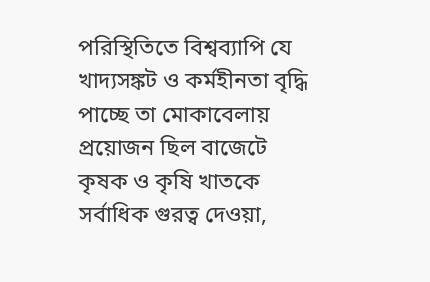পরিস্থিতিতে বিশ্বব্যাপি যে খাদ্যসঙ্কট ও কর্মহীনতা বৃদ্ধি পাচ্ছে তা মোকাবেলায় প্রয়োজন ছিল বাজেটে কৃষক ও কৃষি খাতকে সর্বাধিক গুরত্ব দেওয়া,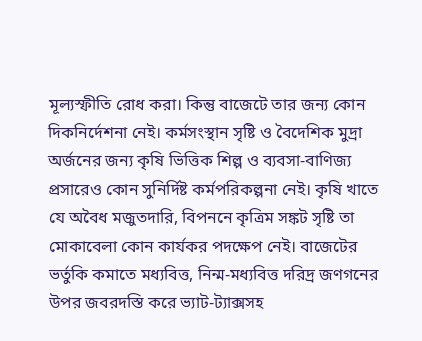মূল্যস্ফীতি রোধ করা। কিন্তু বাজেটে তার জন্য কোন দিকনির্দেশনা নেই। কর্মসংস্থান সৃষ্টি ও বৈদেশিক মুদ্রা অর্জনের জন্য কৃষি ভিত্তিক শিল্প ও ব্যবসা-বাণিজ্য প্রসারেও কোন সুনির্দিষ্ট কর্মপরিকল্পনা নেই। কৃষি খাতে যে অবৈধ মজুতদারি, বিপননে কৃত্রিম সঙ্কট সৃষ্টি তা মোকাবেলা কোন কার্যকর পদক্ষেপ নেই। বাজেটের ভর্তুকি কমাতে মধ্যবিত্ত, নিন্ম-মধ্যবিত্ত দরিদ্র জণগনের উপর জবরদস্তি করে ভ্যাট-ট্যাক্সসহ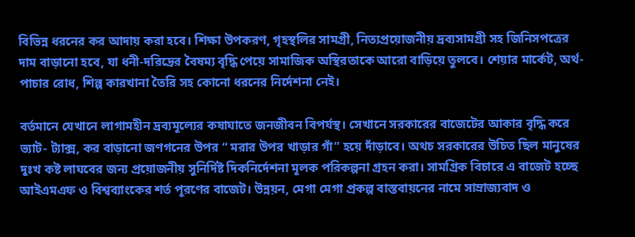বিভিন্ন ধরনের কর আদায় করা হবে। শিক্ষা উপকরণ, গৃহস্থলির সামগ্রী, নিত্যপ্রয়োজনীয় দ্রব্যসামগ্রী সহ জিনিসপত্রের দাম বাড়ানো হবে, যা ধনী-দরিদ্রের বৈষম্য বৃদ্ধি পেয়ে সামাজিক অস্থিরতাকে আরো বাড়িয়ে তুলবে। শেয়ার মার্কেট, অর্থ-পাচার রোধ, শিল্প কারখানা তৈরি সহ কোনো ধরনের নির্দেশনা নেই।

বর্তমানে যেখানে লাগামহীন দ্রব্যমূল্যের কষাঘাতে জনজীবন বিপর্যস্থ। সেখানে সরকারের বাজেটের আকার বৃদ্ধি করে ভ্যাট- ট্যাক্স, কর বাড়ানো জণগনের উপর “ মরার উপর খাড়ার গাঁ” হয়ে দাঁড়াবে। অথচ সরকারের উচিত ছিল মানুষের দুঃখ কষ্ট লাঘবের জন্য প্রয়োজনীয় সুনির্দিষ্ট দিকনির্দেশনা মূলক পরিকল্পনা গ্রহন করা। সামগ্রিক বিচারে এ বাজেট হচ্ছে আইএমএফ ও বিশ্বব্যাংকের শর্ত পূরণের বাজেট। উন্নয়ন, মেগা মেগা প্রকল্প বাস্তবায়নের নামে সাম্রাজ্যবাদ ও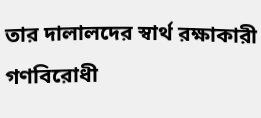তার দালালদের স্বার্থ রক্ষাকারী গণবিরোধী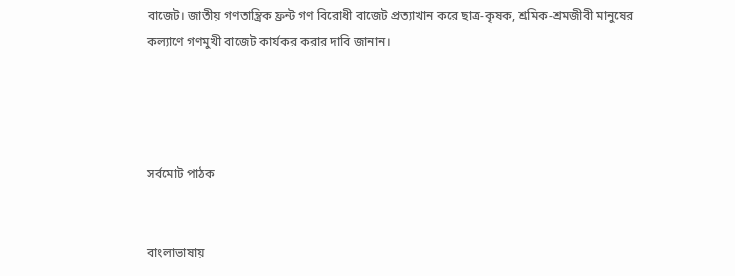বাজেট। জাতীয় গণতান্ত্রিক ফ্রন্ট গণ বিরোধী বাজেট প্রত্যাখান করে ছাত্র-কৃষক, শ্রমিক-শ্রমজীবী মানুষের কল্যাণে গণমুখী বাজেট কার্যকর করার দাবি জানান।




সর্বমোট পাঠক


বাংলাভাষায়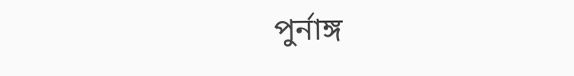পুর্নাঙ্গ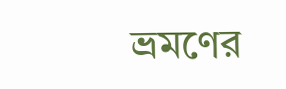ভ্রমণের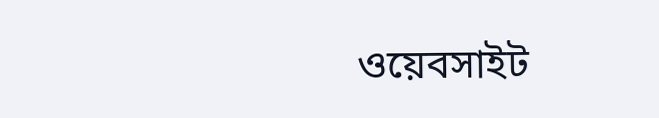ওয়েবসাইট